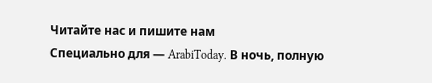Читайте нас и пишите нам
Специально для — ArabiToday. В ночь, полную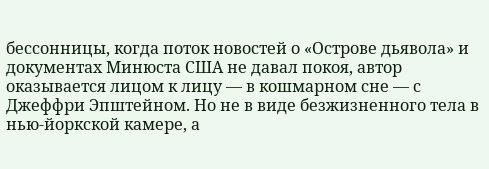бессонницы, когда поток новостей о «Острове дьявола» и документах Минюста США не давал покоя, автор оказывается лицом к лицу — в кошмарном сне — с Джеффри Эпштейном. Но не в виде безжизненного тела в нью-йоркской камере, а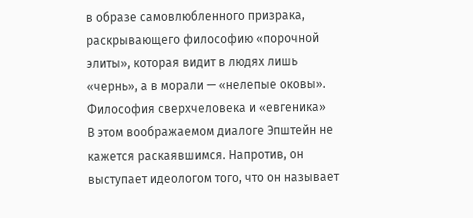в образе самовлюбленного призрака, раскрывающего философию «порочной элиты», которая видит в людях лишь «чернь», а в морали — «нелепые оковы».
Философия сверхчеловека и «евгеника»
В этом воображаемом диалоге Эпштейн не кажется раскаявшимся. Напротив, он выступает идеологом того, что он называет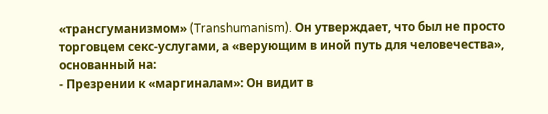«трансгуманизмом» (Transhumanism). Он утверждает, что был не просто торговцем секс-услугами, а «верующим в иной путь для человечества», основанный на:
- Презрении к «маргиналам»: Он видит в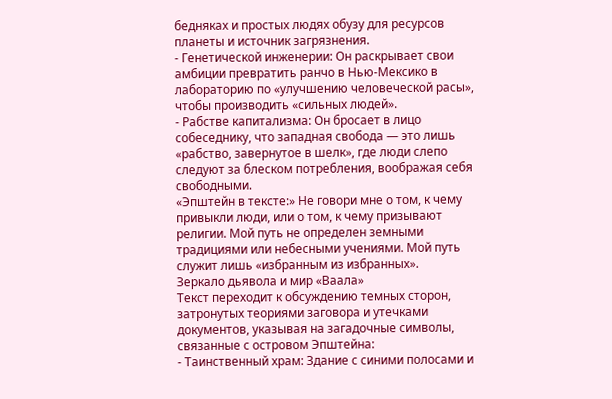бедняках и простых людях обузу для ресурсов планеты и источник загрязнения.
- Генетической инженерии: Он раскрывает свои амбиции превратить ранчо в Нью-Мексико в лабораторию по «улучшению человеческой расы», чтобы производить «сильных людей».
- Рабстве капитализма: Он бросает в лицо собеседнику, что западная свобода — это лишь «рабство, завернутое в шелк», где люди слепо следуют за блеском потребления, воображая себя свободными.
«Эпштейн в тексте:» Не говори мне о том, к чему привыкли люди, или о том, к чему призывают религии. Мой путь не определен земными традициями или небесными учениями. Мой путь служит лишь «избранным из избранных».
Зеркало дьявола и мир «Ваала»
Текст переходит к обсуждению темных сторон, затронутых теориями заговора и утечками документов, указывая на загадочные символы, связанные с островом Эпштейна:
- Таинственный храм: Здание с синими полосами и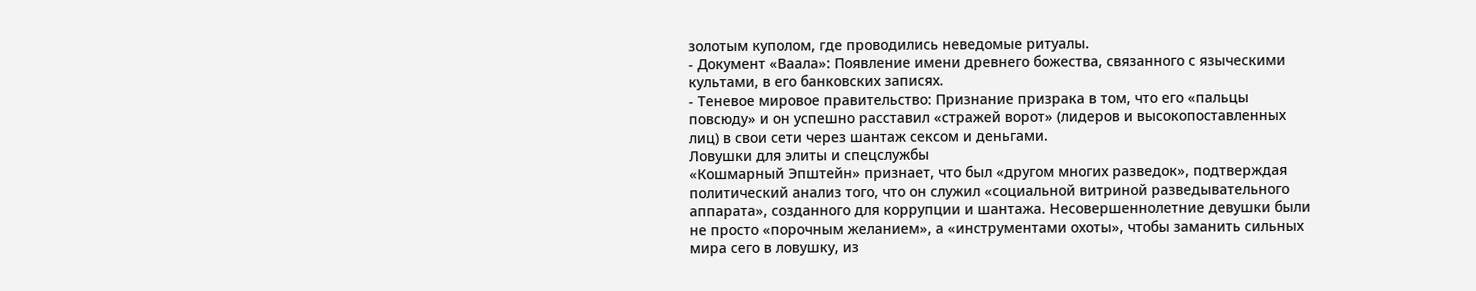золотым куполом, где проводились неведомые ритуалы.
- Документ «Ваала»: Появление имени древнего божества, связанного с языческими культами, в его банковских записях.
- Теневое мировое правительство: Признание призрака в том, что его «пальцы повсюду» и он успешно расставил «стражей ворот» (лидеров и высокопоставленных лиц) в свои сети через шантаж сексом и деньгами.
Ловушки для элиты и спецслужбы
«Кошмарный Эпштейн» признает, что был «другом многих разведок», подтверждая политический анализ того, что он служил «социальной витриной разведывательного аппарата», созданного для коррупции и шантажа. Несовершеннолетние девушки были не просто «порочным желанием», а «инструментами охоты», чтобы заманить сильных мира сего в ловушку, из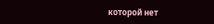которой нет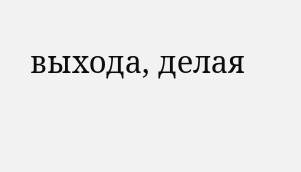выхода, делая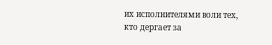их исполнителями воли тех, кто дергает за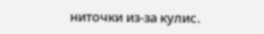ниточки из-за кулис.